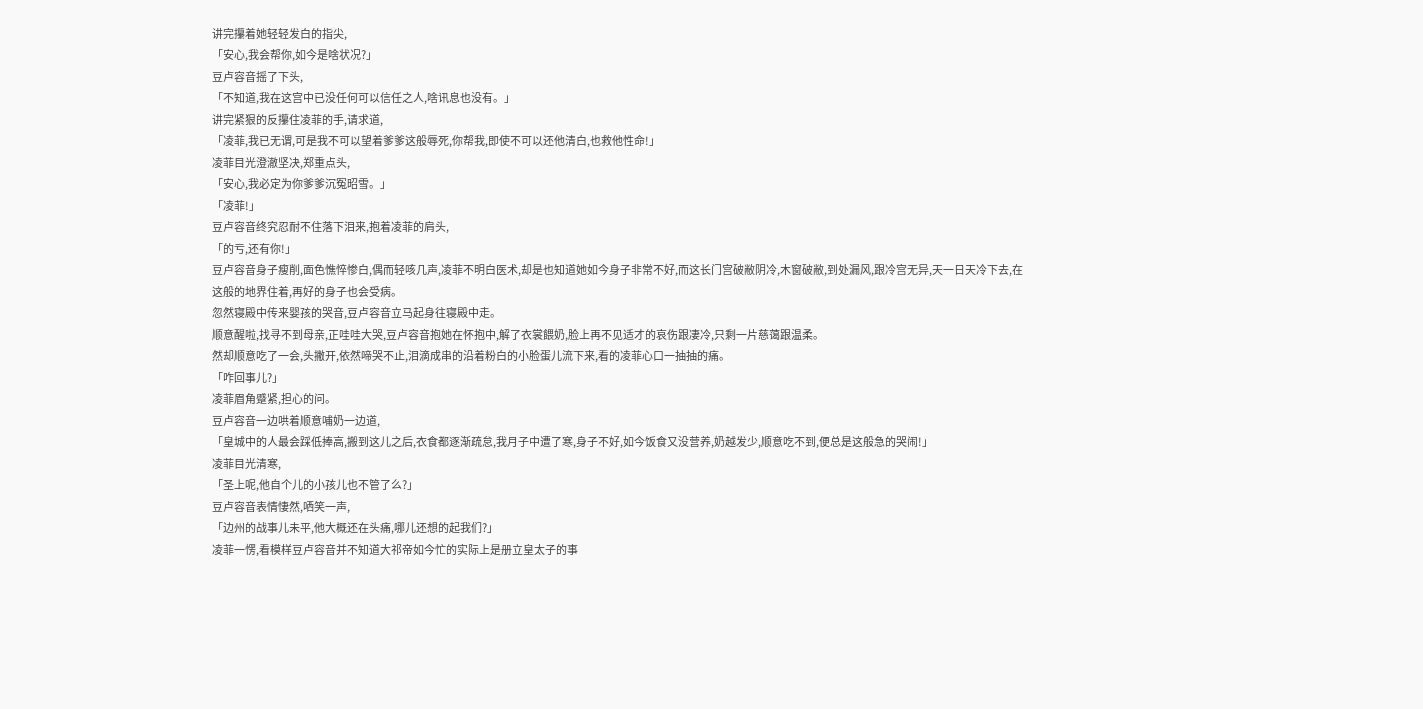讲完攥着她轻轻发白的指尖,
「安心,我会帮你,如今是啥状况?」
豆卢容音摇了下头,
「不知道,我在这宫中已没任何可以信任之人,啥讯息也没有。」
讲完紧狠的反攥住凌菲的手,请求道,
「凌菲,我已无谓,可是我不可以望着爹爹这般辱死,你帮我,即使不可以还他清白,也救他性命!」
凌菲目光澄澈坚决,郑重点头,
「安心,我必定为你爹爹沉冤昭雪。」
「凌菲!」
豆卢容音终究忍耐不住落下泪来,抱着凌菲的肩头,
「的亏,还有你!」
豆卢容音身子瘦削,面色憔悴惨白,偶而轻咳几声,凌菲不明白医术,却是也知道她如今身子非常不好,而这长门宫破敝阴冷,木窗破敝,到处漏风,跟冷宫无异,天一日天冷下去,在这般的地界住着,再好的身子也会受病。
忽然寝殿中传来婴孩的哭音,豆卢容音立马起身往寝殿中走。
顺意醒啦,找寻不到母亲,正哇哇大哭,豆卢容音抱她在怀抱中,解了衣裳餵奶,脸上再不见适才的哀伤跟凄冷,只剩一片慈蔼跟温柔。
然却顺意吃了一会,头撇开,依然啼哭不止,泪滴成串的沿着粉白的小脸蛋儿流下来,看的凌菲心口一抽抽的痛。
「咋回事儿?」
凌菲眉角蹙紧,担心的问。
豆卢容音一边哄着顺意哺奶一边道,
「皇城中的人最会踩低捧高,搬到这儿之后,衣食都逐渐疏怠,我月子中遭了寒,身子不好,如今饭食又没营养,奶越发少,顺意吃不到,便总是这般急的哭闹!」
凌菲目光清寒,
「圣上呢,他自个儿的小孩儿也不管了么?」
豆卢容音表情悽然,哂笑一声,
「边州的战事儿未平,他大概还在头痛,哪儿还想的起我们?」
凌菲一愣,看模样豆卢容音并不知道大祁帝如今忙的实际上是册立皇太子的事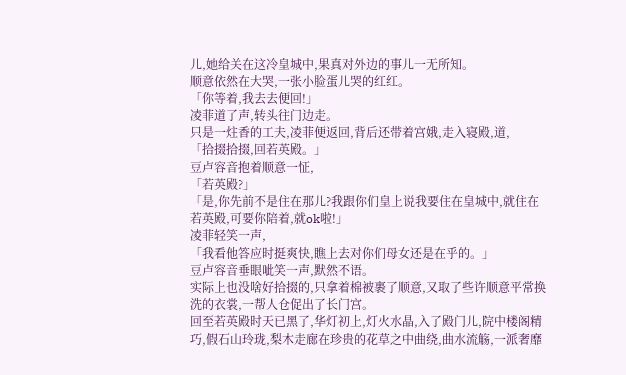儿,她给关在这冷皇城中,果真对外边的事儿一无所知。
顺意依然在大哭,一张小脸蛋儿哭的红红。
「你等着,我去去便回!」
凌菲道了声,转头往门边走。
只是一炷香的工夫,凌菲便返回,背后还带着宫娥,走入寝殿,道,
「拾掇拾掇,回若英殿。」
豆卢容音抱着顺意一怔,
「若英殿?」
「是,你先前不是住在那儿?我跟你们皇上说我要住在皇城中,就住在若英殿,可要你陪着,就ok啦!」
凌菲轻笑一声,
「我看他答应时挺爽快,瞧上去对你们母女还是在乎的。」
豆卢容音垂眼呲笑一声,默然不语。
实际上也没啥好拾掇的,只拿着棉被裹了顺意,又取了些许顺意平常换洗的衣裳,一帮人仓促出了长门宫。
回至若英殿时天已黑了,华灯初上,灯火水晶,入了殿门儿,院中楼阁精巧,假石山玲珑,梨木走廊在珍贵的花草之中曲绕,曲水流觞,一派奢靡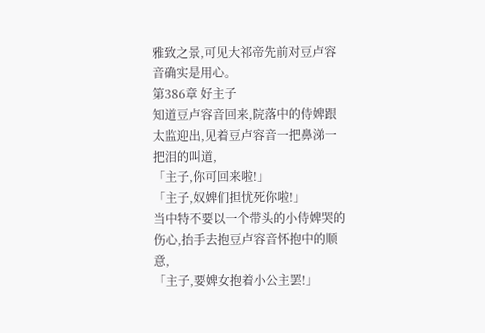雅致之景,可见大祁帝先前对豆卢容音确实是用心。
第386章 好主子
知道豆卢容音回来,院落中的侍婢跟太监迎出,见着豆卢容音一把鼻涕一把泪的叫道,
「主子,你可回来啦!」
「主子,奴婢们担忧死你啦!」
当中特不要以一个带头的小侍婢哭的伤心,抬手去抱豆卢容音怀抱中的顺意,
「主子,要婢女抱着小公主罢!」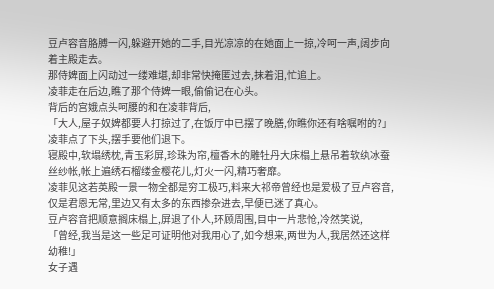豆卢容音胳膊一闪,躲避开她的二手,目光凉凉的在她面上一掠,冷呵一声,阔步向着主殿走去。
那侍婢面上闪动过一缕难堪,却非常快掩匿过去,抹着泪,忙追上。
凌菲走在后边,瞧了那个侍婢一眼,偷偷记在心头。
背后的宫娥点头呵腰的和在凌菲背后,
「大人,屋子奴婢都要人打掠过了,在饭厅中已摆了晚膳,你瞧你还有啥嘱咐的?」
凌菲点了下头,摆手要他们退下。
寝殿中,软塌绣枕,青玉彩屏,珍珠为帘,檀香木的雕牡丹大床榻上悬吊着软纨冰蚕丝纱帐,帐上遍绣石榴缕金樱花儿,灯火一闪,精巧奢靡。
凌菲见这若英殿一景一物全都是穷工极巧,料来大祁帝曾经也是爱极了豆卢容音,仅是君恩无常,里边又有太多的东西掺杂进去,早便已迷了真心。
豆卢容音把顺意搁床榻上,屏退了仆人,环顾周围,目中一片悲怆,冷然笑说,
「曾经,我当是这一些足可证明他对我用心了,如今想来,两世为人,我居然还这样幼稚!」
女子遇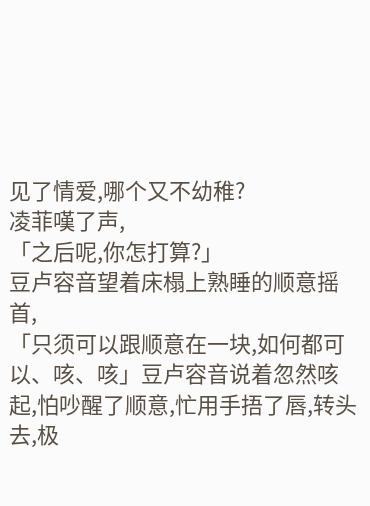见了情爱,哪个又不幼稚?
凌菲嘆了声,
「之后呢,你怎打算?」
豆卢容音望着床榻上熟睡的顺意摇首,
「只须可以跟顺意在一块,如何都可以、咳、咳」豆卢容音说着忽然咳起,怕吵醒了顺意,忙用手捂了唇,转头去,极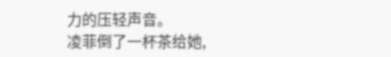力的压轻声音。
凌菲倒了一杯茶给她,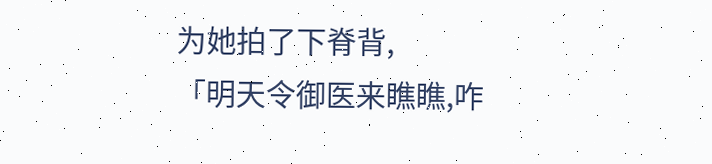为她拍了下脊背,
「明天令御医来瞧瞧,咋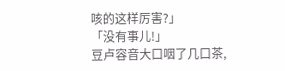咳的这样厉害?」
「没有事儿!」
豆卢容音大口咽了几口茶,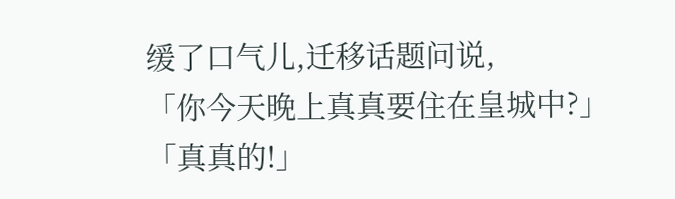缓了口气儿,迁移话题问说,
「你今天晚上真真要住在皇城中?」
「真真的!」